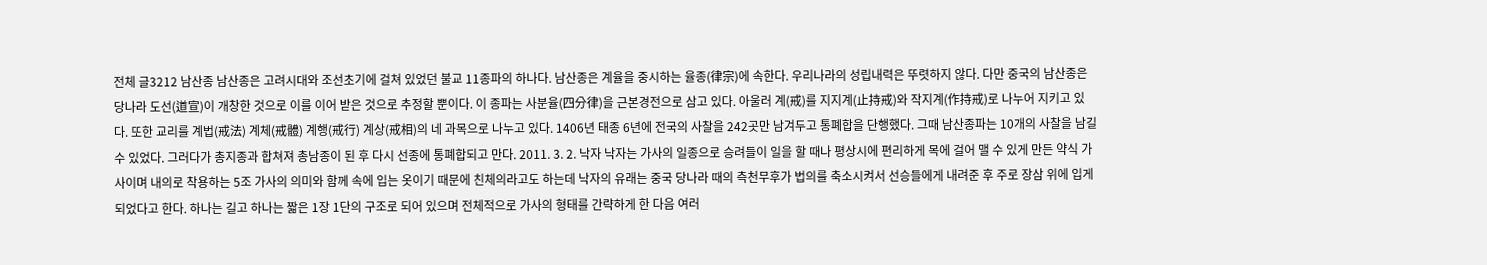전체 글3212 남산종 남산종은 고려시대와 조선초기에 걸쳐 있었던 불교 11종파의 하나다. 남산종은 계율을 중시하는 율종(律宗)에 속한다. 우리나라의 성립내력은 뚜렷하지 않다. 다만 중국의 남산종은 당나라 도선(道宣)이 개창한 것으로 이를 이어 받은 것으로 추정할 뿐이다. 이 종파는 사분율(四分律)을 근본경전으로 삼고 있다. 아울러 계(戒)를 지지계(止持戒)와 작지계(作持戒)로 나누어 지키고 있다. 또한 교리를 계법(戒法) 계체(戒體) 계행(戒行) 계상(戒相)의 네 과목으로 나누고 있다. 1406년 태종 6년에 전국의 사찰을 242곳만 남겨두고 통폐합을 단행했다. 그때 남산종파는 10개의 사찰을 남길 수 있었다. 그러다가 총지종과 합쳐져 총남종이 된 후 다시 선종에 통폐합되고 만다. 2011. 3. 2. 낙자 낙자는 가사의 일종으로 승려들이 일을 할 때나 평상시에 편리하게 목에 걸어 맬 수 있게 만든 약식 가사이며 내의로 착용하는 5조 가사의 의미와 함께 속에 입는 옷이기 때문에 친체의라고도 하는데 낙자의 유래는 중국 당나라 때의 측천무후가 법의를 축소시켜서 선승들에게 내려준 후 주로 장삼 위에 입게 되었다고 한다. 하나는 길고 하나는 짧은 1장 1단의 구조로 되어 있으며 전체적으로 가사의 형태를 간략하게 한 다음 여러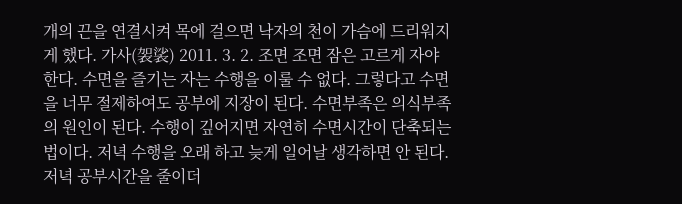개의 끈을 연결시켜 목에 걸으면 낙자의 천이 가슴에 드리워지게 했다. 가사(袈裟) 2011. 3. 2. 조면 조면 잠은 고르게 자야 한다. 수면을 즐기는 자는 수행을 이룰 수 없다. 그렇다고 수면을 너무 절제하여도 공부에 지장이 된다. 수면부족은 의식부족의 원인이 된다. 수행이 깊어지면 자연히 수면시간이 단축되는 법이다. 저녁 수행을 오래 하고 늦게 일어날 생각하면 안 된다. 저녁 공부시간을 줄이더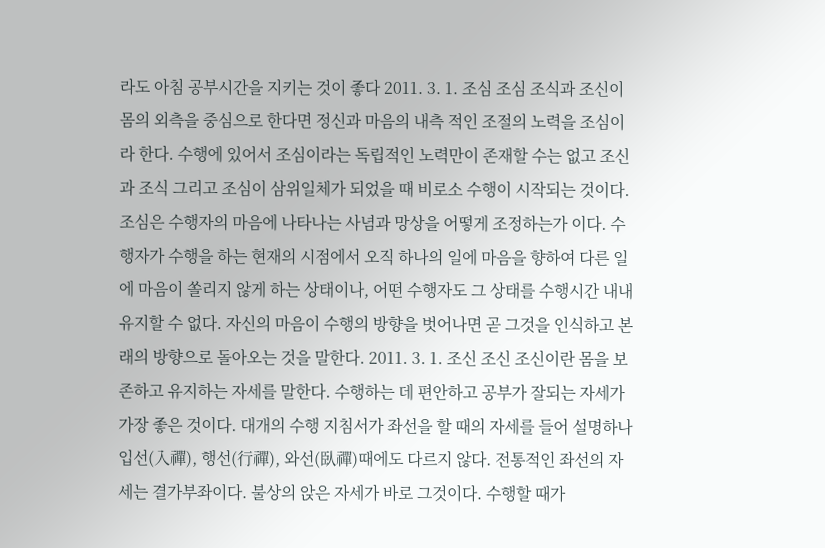라도 아침 공부시간을 지키는 것이 좋다 2011. 3. 1. 조심 조심 조식과 조신이 몸의 외측을 중심으로 한다면 정신과 마음의 내측 적인 조절의 노력을 조심이라 한다. 수행에 있어서 조심이라는 독립적인 노력만이 존재할 수는 없고 조신과 조식 그리고 조심이 삼위일체가 되었을 때 비로소 수행이 시작되는 것이다. 조심은 수행자의 마음에 나타나는 사념과 망상을 어떻게 조정하는가 이다. 수행자가 수행을 하는 현재의 시점에서 오직 하나의 일에 마음을 향하여 다른 일에 마음이 쏠리지 않게 하는 상태이나, 어떤 수행자도 그 상태를 수행시간 내내 유지할 수 없다. 자신의 마음이 수행의 방향을 벗어나면 곧 그것을 인식하고 본래의 방향으로 돌아오는 것을 말한다. 2011. 3. 1. 조신 조신 조신이란 몸을 보존하고 유지하는 자세를 말한다. 수행하는 데 편안하고 공부가 잘되는 자세가 가장 좋은 것이다. 대개의 수행 지침서가 좌선을 할 때의 자세를 들어 설명하나 입선(入禪), 행선(行禪), 와선(臥禪)때에도 다르지 않다. 전통적인 좌선의 자세는 결가부좌이다. 불상의 앉은 자세가 바로 그것이다. 수행할 때가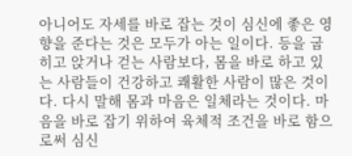아니어도 자세를 바로 잡는 것이 심신에 좋은 영향을 준다는 것은 모두가 아는 일이다. 등을 굽히고 앉거나 걷는 사람보다, 몸을 바로 하고 있는 사람들이 건강하고 쾌활한 사람이 많은 것이다. 다시 말해 몸과 마음은 일체라는 것이다. 마음을 바로 잡기 위하여 육체적 조건을 바로 함으로써 심신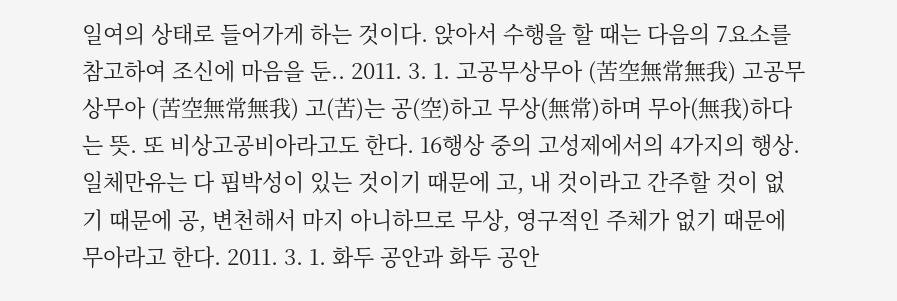일여의 상태로 들어가게 하는 것이다. 앉아서 수행을 할 때는 다음의 7요소를 참고하여 조신에 마음을 둔.. 2011. 3. 1. 고공무상무아 (苦空無常無我) 고공무상무아 (苦空無常無我) 고(苦)는 공(空)하고 무상(無常)하며 무아(無我)하다는 뜻. 또 비상고공비아라고도 한다. 16행상 중의 고성제에서의 4가지의 행상. 일체만유는 다 핍박성이 있는 것이기 때문에 고, 내 것이라고 간주할 것이 없기 때문에 공, 변천해서 마지 아니하므로 무상, 영구적인 주체가 없기 때문에 무아라고 한다. 2011. 3. 1. 화두 공안과 화두 공안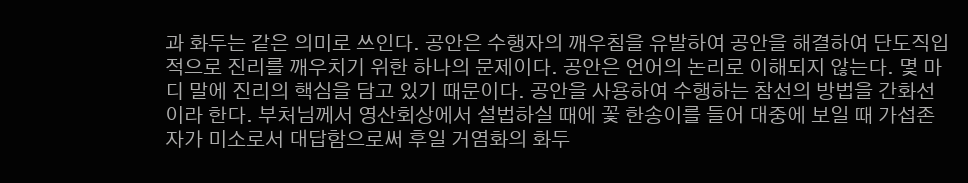과 화두는 같은 의미로 쓰인다. 공안은 수행자의 깨우침을 유발하여 공안을 해결하여 단도직입적으로 진리를 깨우치기 위한 하나의 문제이다. 공안은 언어의 논리로 이해되지 않는다. 몇 마디 말에 진리의 핵심을 담고 있기 때문이다. 공안을 사용하여 수행하는 참선의 방법을 간화선 이라 한다. 부처님께서 영산회상에서 설법하실 때에 꽃 한송이를 들어 대중에 보일 때 가섭존자가 미소로서 대답함으로써 후일 거염화의 화두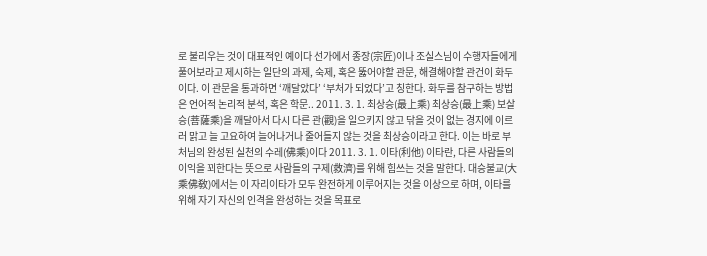로 불리우는 것이 대표적인 예이다 선가에서 종장(宗匠)이나 조실스님이 수행자들에게 풀어보라고 제시하는 일단의 과제, 숙제, 혹은 뚫어야할 관문, 해결해야할 관건이 화두이다. 이 관문을 통과하면 ‘깨달았다’ ‘부처가 되었다’고 칭한다. 화두를 참구하는 방법은 언어적 논리적 분석, 혹은 학문.. 2011. 3. 1. 최상승(最上乘) 최상승(最上乘) 보살승(菩薩乘)을 깨달아서 다시 다른 관(觀)을 일으키지 않고 닦을 것이 없는 경지에 이르러 맑고 늘 고요하여 늘어나거나 줄어들지 않는 것을 최상승이라고 한다. 이는 바로 부처님의 완성된 실천의 수레(佛乘)이다 2011. 3. 1. 이타(利他) 이타란, 다른 사람들의 이익을 꾀한다는 뜻으로 사람들의 구제(救濟)를 위해 힘쓰는 것을 말한다. 대승불교(大乘佛敎)에서는 이 자리이타가 모두 완전하게 이루어지는 것을 이상으로 하며, 이타를 위해 자기 자신의 인격을 완성하는 것을 목표로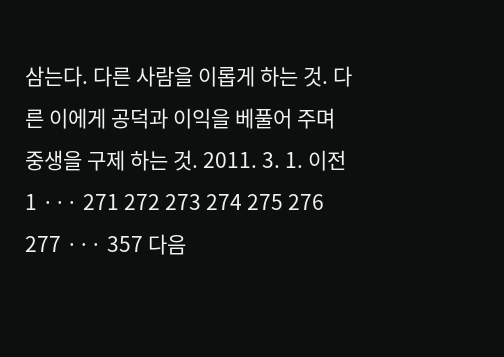삼는다. 다른 사람을 이롭게 하는 것. 다른 이에게 공덕과 이익을 베풀어 주며 중생을 구제 하는 것. 2011. 3. 1. 이전 1 ··· 271 272 273 274 275 276 277 ··· 357 다음